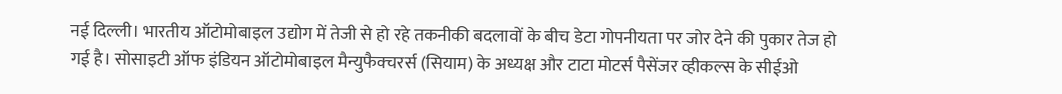नई दिल्ली। भारतीय ऑटोमोबाइल उद्योग में तेजी से हो रहे तकनीकी बदलावों के बीच डेटा गोपनीयता पर जोर देने की पुकार तेज हो गई है। सोसाइटी ऑफ इंडियन ऑटोमोबाइल मैन्युफैक्चरर्स (सियाम) के अध्यक्ष और टाटा मोटर्स पैसेंजर व्हीकल्स के सीईओ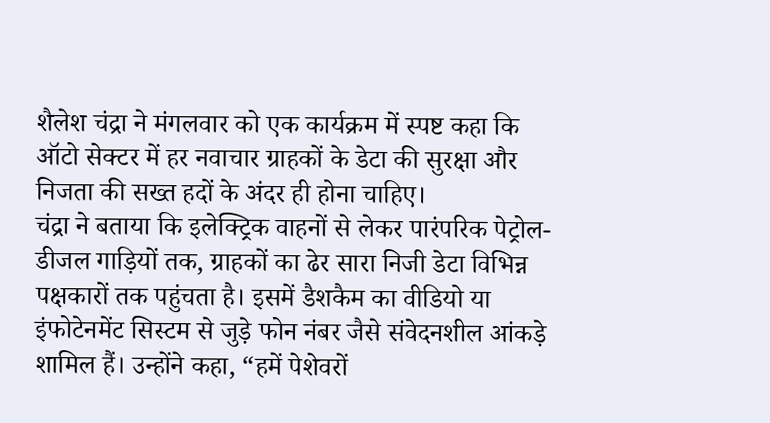शैलेश चंद्रा ने मंगलवार को एक कार्यक्रम में स्पष्ट कहा कि ऑटो सेक्टर में हर नवाचार ग्राहकों के डेटा की सुरक्षा और निजता की सख्त हदों के अंदर ही होना चाहिए।
चंद्रा ने बताया कि इलेक्ट्रिक वाहनों से लेकर पारंपरिक पेट्रोल-डीजल गाड़ियों तक, ग्राहकों का ढेर सारा निजी डेटा विभिन्न पक्षकारों तक पहुंचता है। इसमें डैशकैम का वीडियो या इंफोटेनमेंट सिस्टम से जुड़े फोन नंबर जैसे संवेदनशील आंकड़े शामिल हैं। उन्होंने कहा, “हमें पेशेवरों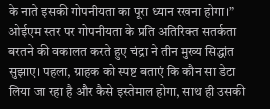के नाते इसकी गोपनीयता का पूरा ध्यान रखना होगा।”
ओईएम स्तर पर गोपनीयता के प्रति अतिरिक्त सतर्कता बरतने की वकालत करते हुए चंद्रा ने तीन मुख्य सिद्धांत सुझाए। पहला, ग्राहक को स्पष्ट बताएं कि कौन सा डेटा लिया जा रहा है और कैसे इस्तेमाल होगा, साथ ही उसकी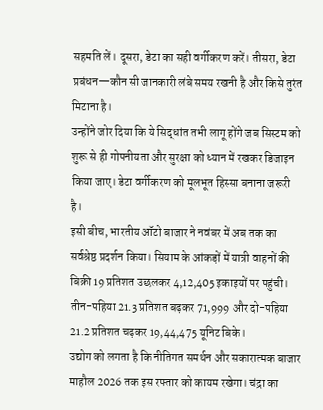सहमति लें। दूसरा, डेटा का सही वर्गीकरण करें। तीसरा, डेटा प्रबंधन—कौन सी जानकारी लंबे समय रखनी है और किसे तुरंत मिटाना है।
उन्होंने जोर दिया कि ये सिद्धांत तभी लागू होंगे जब सिस्टम को शुरू से ही गोपनीयता और सुरक्षा को ध्यान में रखकर डिजाइन किया जाए। डेटा वर्गीकरण को मूलभूत हिस्सा बनाना जरूरी है।
इसी बीच, भारतीय ऑटो बाजार ने नवंबर में अब तक का सर्वश्रेष्ठ प्रदर्शन किया। सियाम के आंकड़ों में यात्री वाहनों की बिक्री 19 प्रतिशत उछलकर 4,12,405 इकाइयों पर पहुंची। तीन-पहिया 21.3 प्रतिशत बढ़कर 71,999 और दो-पहिया 21.2 प्रतिशत चढ़कर 19,44,475 यूनिट बिके।
उद्योग को लगता है कि नीतिगत समर्थन और सकारात्मक बाजार माहौल 2026 तक इस रफ्तार को कायम रखेगा। चंद्रा का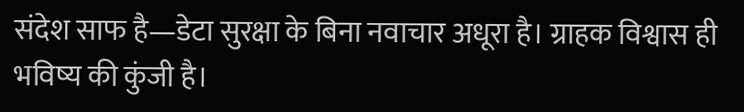संदेश साफ है—डेटा सुरक्षा के बिना नवाचार अधूरा है। ग्राहक विश्वास ही भविष्य की कुंजी है।